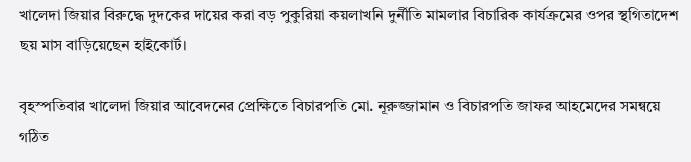খালেদা জিয়ার বিরুদ্ধে দুদকের দায়ের করা বড় পুকুরিয়া কয়লাখনি দুর্নীতি মামলার বিচারিক কার্যক্রমের ওপর স্থগিতাদেশ ছয় মাস বাড়িয়েছেন হাইকোর্ট।

বৃহস্পতিবার খালেদা জিয়ার আবেদনের প্রেক্ষিতে বিচারপতি মো. নূরুজ্জামান ও বিচারপতি জাফর আহমেদের সমন্বয়ে গঠিত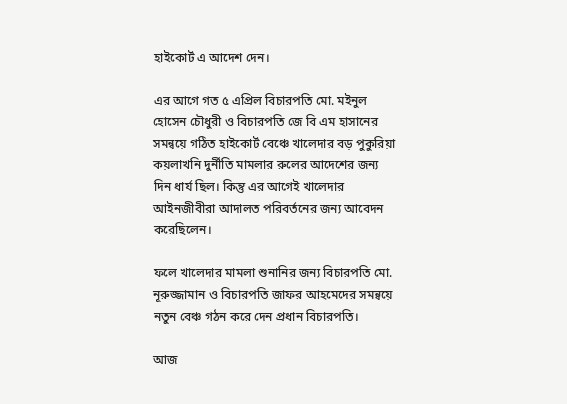হাইকোর্ট এ আদেশ দেন।

এর আগে গত ৫ এপ্রিল বিচারপতি মো. মইনুল হোসেন চৌধুরী ও বিচারপতি জে বি এম হাসানের সমন্বয়ে গঠিত হাইকোর্ট বেঞ্চে খালেদার বড় পুকুরিয়া কয়লাখনি দুর্নীতি মামলার রুলের আদেশের জন্য দিন ধার্য ছিল। কিন্তু এর আগেই খালেদার আইনজীবীরা আদালত পরিবর্তনের জন্য আবেদন করেছিলেন।

ফলে খালেদার মামলা শুনানির জন্য বিচারপতি মো. নূরুজ্জামান ও বিচারপতি জাফর আহমেদের সমন্বয়ে নতুন বেঞ্চ গঠন করে দেন প্রধান বিচারপতি।

আজ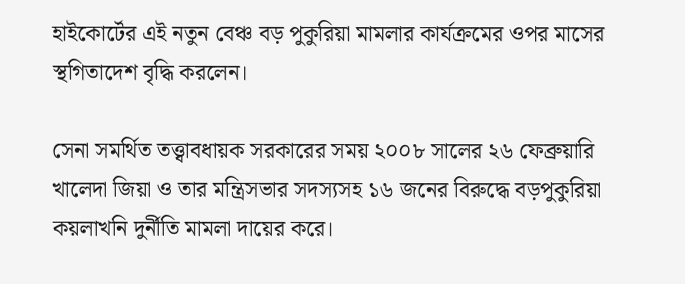হাইকোর্টের এই নতুন বেঞ্চ বড় পুকুরিয়া মামলার কার্যক্রমের ওপর মাসের স্থগিতাদেশ বৃদ্ধি করলেন।

সেনা সমর্থিত তত্ত্বাবধায়ক সরকারের সময় ২০০৮ সালের ২৬ ফেব্রুয়ারি খালেদা জিয়া ও তার মন্ত্রিসভার সদস্যসহ ১৬ জনের বিরুদ্ধে বড়পুকুরিয়া কয়লাখনি দুর্নীতি মামলা দায়ের করে।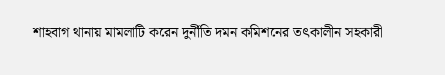শাহবাগ থানায় মামলাটি করেন দুর্নীতি দমন কমিশনের তৎকালীন সহকারী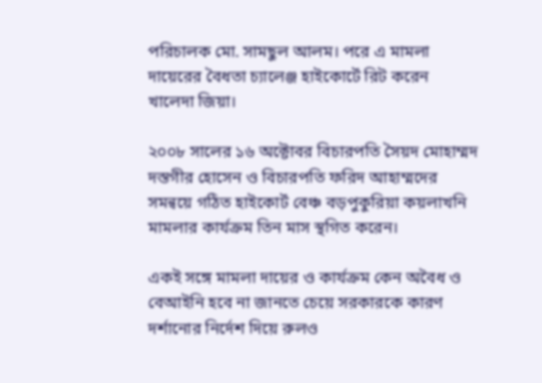পরিচালক মো. সামছুল আলম। পরে এ মামলা দায়েরের বৈধতা চ্যালেঞ্জ হাইকোর্টে রিট করেন খালেদা জিয়া।

২০০৮ সালের ১৬ অক্টোবর বিচারপতি সৈয়দ মোহাম্মদ দস্তগীর হোসেন ও বিচারপতি ফরিদ আহাম্মদের সমন্বয়ে গঠিত হাইকোর্ট বেঞ্চ বড়পুকুরিয়া কয়লাখনি মামলার কার্যক্রম তিন মাস স্থগিত করেন।

একই সঙ্গে মামলা দায়ের ও কার্যক্রম কেন অবৈধ ও বেআইনি হবে না জানতে চেয়ে সরকারকে কারণ দর্শানোর নির্দেশ দিয়ে রুলও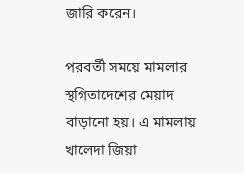জারি করেন।

পরবর্তী সময়ে মামলার স্থগিতাদেশের মেয়াদ বাড়ানো হয়। এ মামলায় খালেদা জিয়া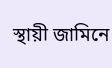স্থায়ী জামিনে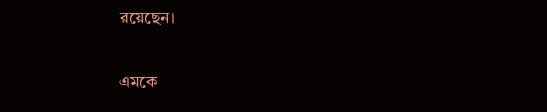রয়েছেন।

এমকে